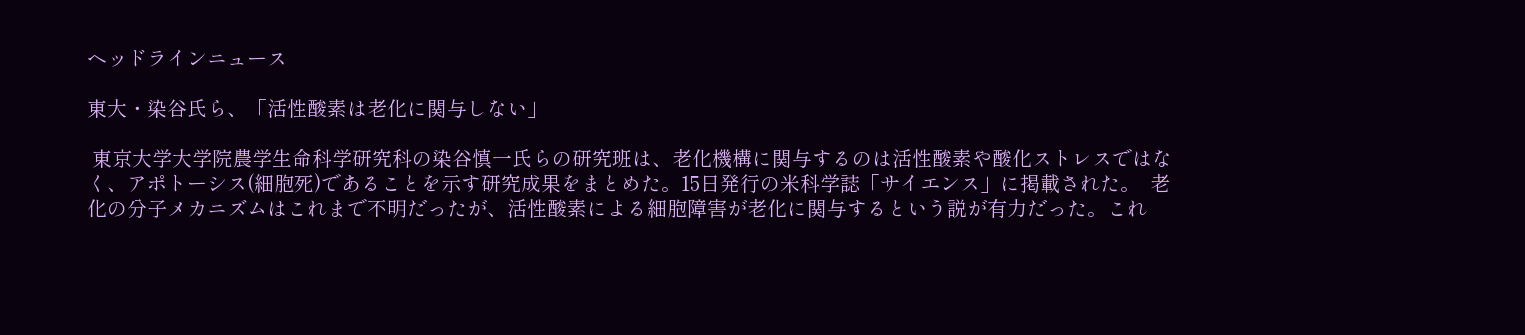ヘッドラインニュース

東大・染谷氏ら、「活性酸素は老化に関与しない」

 東京大学大学院農学生命科学研究科の染谷慎一氏らの研究班は、老化機構に関与するのは活性酸素や酸化ストレスではなく、アポトーシス(細胞死)であることを示す研究成果をまとめた。15日発行の米科学誌「サイエンス」に掲載された。  老化の分子メカニズムはこれまで不明だったが、活性酸素による細胞障害が老化に関与するという説が有力だった。これ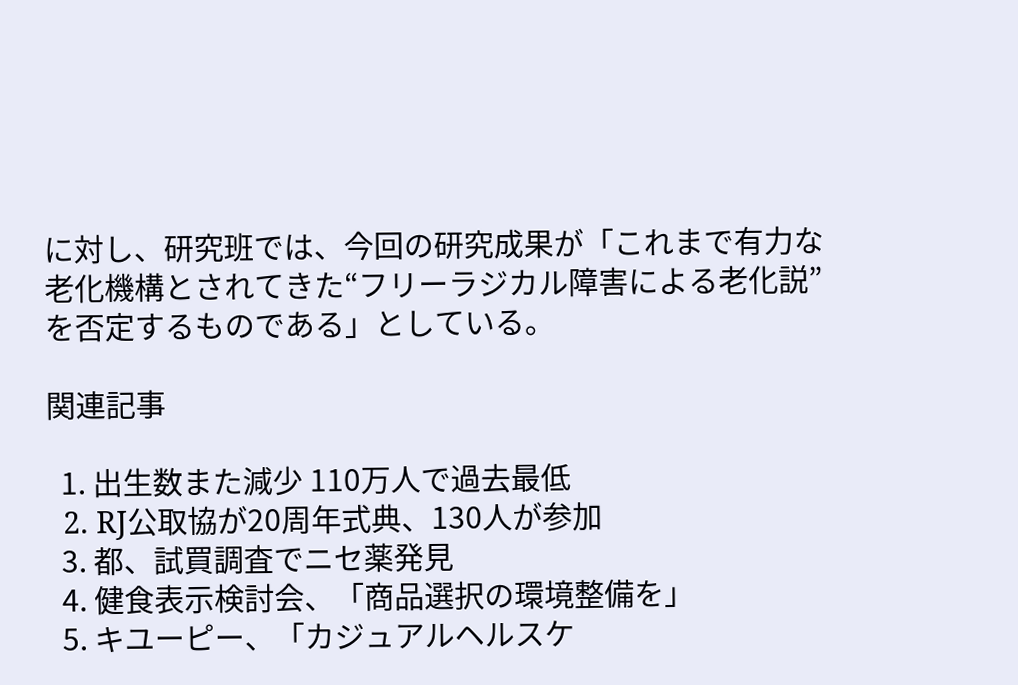に対し、研究班では、今回の研究成果が「これまで有力な老化機構とされてきた“フリーラジカル障害による老化説”を否定するものである」としている。

関連記事

  1. 出生数また減少 110万人で過去最低
  2. RJ公取協が20周年式典、130人が参加
  3. 都、試買調査でニセ薬発見
  4. 健食表示検討会、「商品選択の環境整備を」
  5. キユーピー、「カジュアルヘルスケ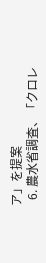ア」を提案
  6. 農水省調査、「クロレ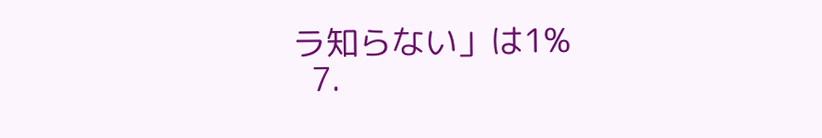ラ知らない」は1%
  7.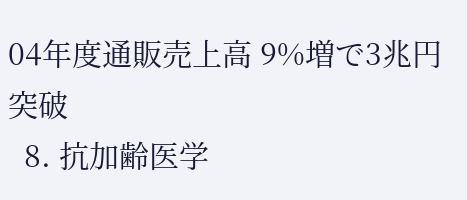04年度通販売上高 9%増で3兆円突破
  8. 抗加齢医学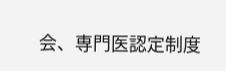会、専門医認定制度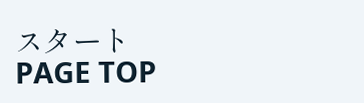スタート
PAGE TOP